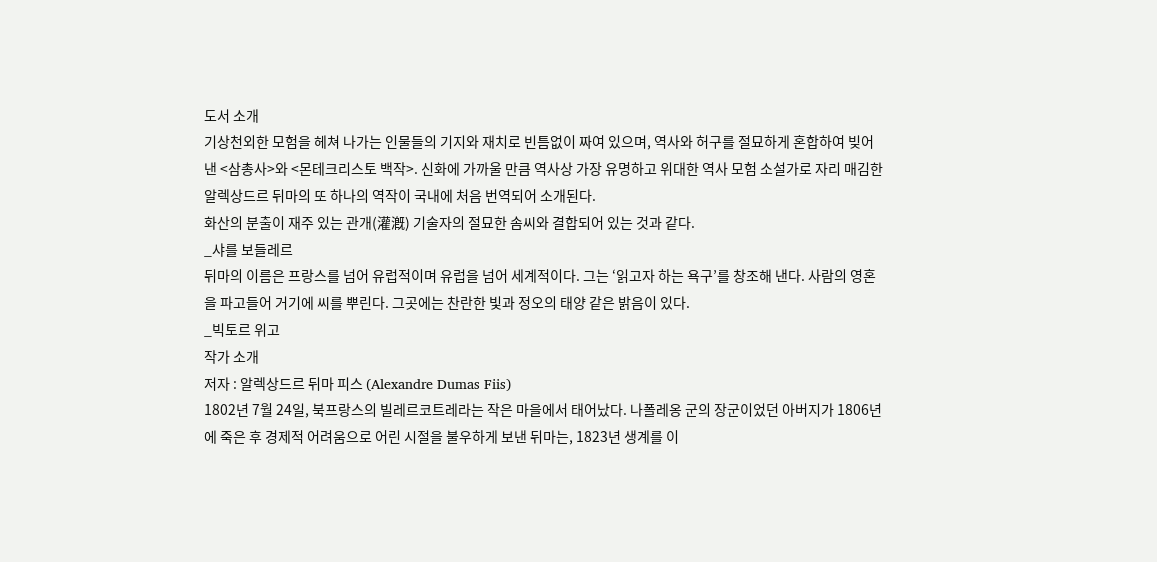도서 소개
기상천외한 모험을 헤쳐 나가는 인물들의 기지와 재치로 빈틈없이 짜여 있으며, 역사와 허구를 절묘하게 혼합하여 빚어낸 <삼총사>와 <몬테크리스토 백작>. 신화에 가까울 만큼 역사상 가장 유명하고 위대한 역사 모험 소설가로 자리 매김한 알렉상드르 뒤마의 또 하나의 역작이 국내에 처음 번역되어 소개된다.
화산의 분출이 재주 있는 관개(灌漑) 기술자의 절묘한 솜씨와 결합되어 있는 것과 같다.
_샤를 보들레르
뒤마의 이름은 프랑스를 넘어 유럽적이며 유럽을 넘어 세계적이다. 그는 ‘읽고자 하는 욕구’를 창조해 낸다. 사람의 영혼을 파고들어 거기에 씨를 뿌린다. 그곳에는 찬란한 빛과 정오의 태양 같은 밝음이 있다.
_빅토르 위고
작가 소개
저자 : 알렉상드르 뒤마 피스 (Alexandre Dumas Fiis)
1802년 7월 24일, 북프랑스의 빌레르코트레라는 작은 마을에서 태어났다. 나폴레옹 군의 장군이었던 아버지가 1806년에 죽은 후 경제적 어려움으로 어린 시절을 불우하게 보낸 뒤마는, 1823년 생계를 이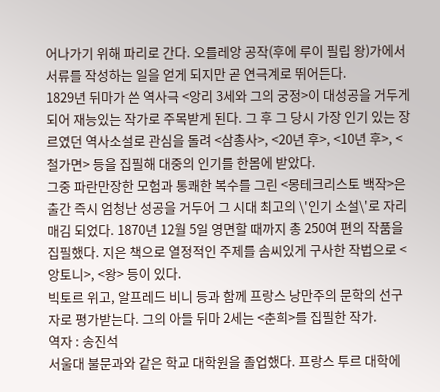어나가기 위해 파리로 간다. 오를레앙 공작(후에 루이 필립 왕)가에서 서류를 작성하는 일을 얻게 되지만 곧 연극계로 뛰어든다.
1829년 뒤마가 쓴 역사극 <앙리 3세와 그의 궁정>이 대성공을 거두게 되어 재능있는 작가로 주목받게 된다. 그 후 그 당시 가장 인기 있는 장르였던 역사소설로 관심을 돌려 <삼총사>, <20년 후>, <10년 후>, <철가면> 등을 집필해 대중의 인기를 한몸에 받았다.
그중 파란만장한 모험과 통쾌한 복수를 그린 <몽테크리스토 백작>은 출간 즉시 엄청난 성공을 거두어 그 시대 최고의 \'인기 소설\'로 자리매김 되었다. 1870년 12월 5일 영면할 때까지 총 250여 편의 작품을 집필했다. 지은 책으로 열정적인 주제를 솜씨있게 구사한 작법으로 <앙토니>, <왕> 등이 있다.
빅토르 위고, 알프레드 비니 등과 함께 프랑스 낭만주의 문학의 선구자로 평가받는다. 그의 아들 뒤마 2세는 <춘희>를 집필한 작가.
역자 : 송진석
서울대 불문과와 같은 학교 대학원을 졸업했다. 프랑스 투르 대학에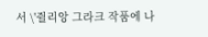서 \'쥘리앙 그라크 작품에 나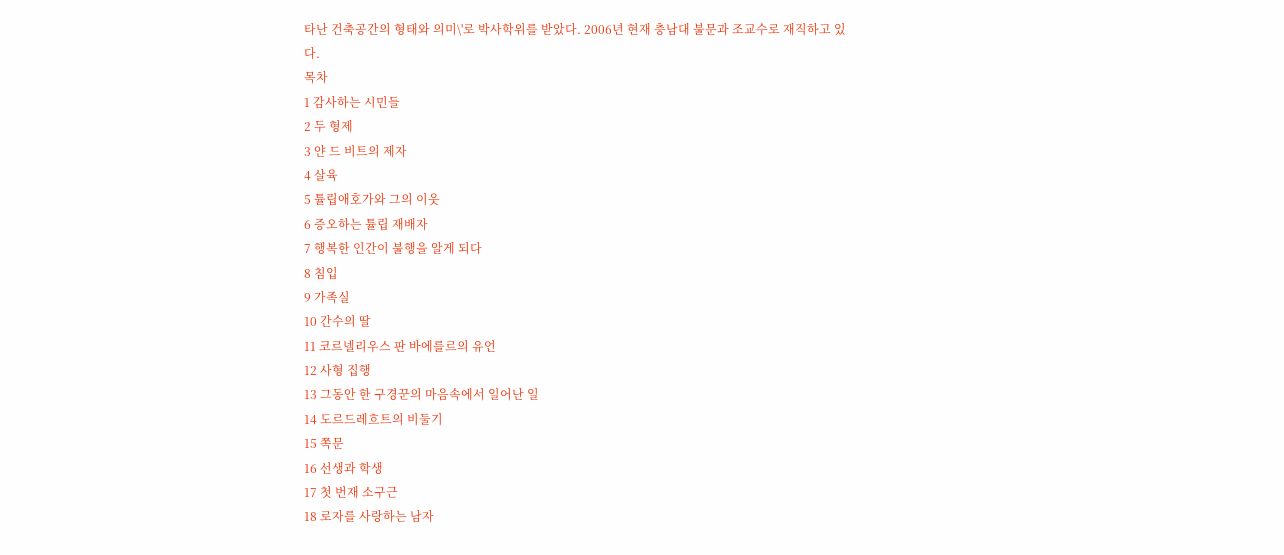타난 건축공간의 형태와 의미\'로 박사학위를 받았다. 2006년 현재 충남대 불문과 조교수로 재직하고 있다.
목차
1 감사하는 시민들
2 두 형제
3 얀 드 비트의 제자
4 살육
5 튤립애호가와 그의 이웃
6 증오하는 튤립 재배자
7 행복한 인간이 불행을 알게 되다
8 침입
9 가족실
10 간수의 딸
11 코르넬리우스 판 바에를르의 유언
12 사형 집행
13 그동안 한 구경꾼의 마음속에서 일어난 일
14 도르드레흐트의 비둘기
15 쪽문
16 선생과 학생
17 첫 번재 소구근
18 로자를 사랑하는 남자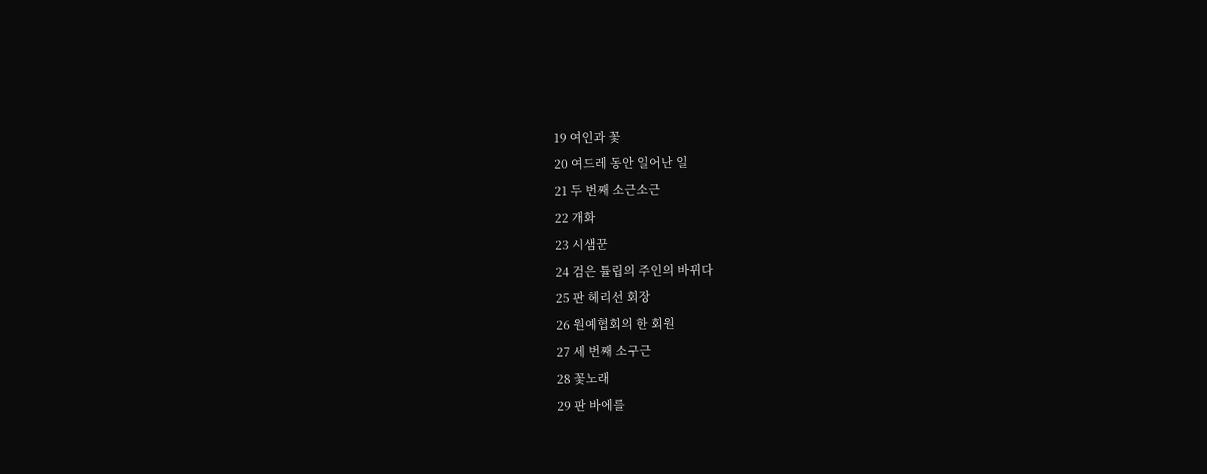19 여인과 꽃
20 여드레 동안 일어난 일
21 두 번째 소근소근
22 개화
23 시샘꾼
24 검은 튤립의 주인의 바뀌다
25 판 헤리선 회장
26 원예협회의 한 회원
27 세 번째 소구근
28 꽃노래
29 판 바에를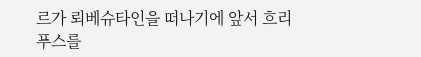르가 뢰베슈타인을 떠나기에 앞서 흐리푸스를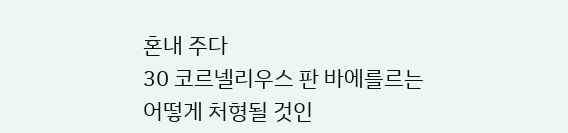혼내 주다
30 코르넬리우스 판 바에를르는 어떻게 처형될 것인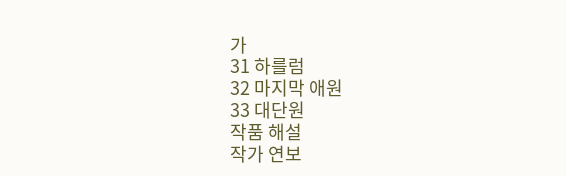가
31 하를럼
32 마지막 애원
33 대단원
작품 해설
작가 연보